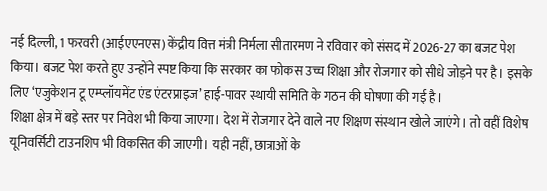नई दिल्ली, 1 फरवरी (आईएएनएस) केंद्रीय वित्त मंत्री निर्मला सीतारमण ने रविवार को संसद में 2026-27 का बजट पेश किया। बजट पेश करते हुए उन्होंने स्पष्ट किया कि सरकार का फोकस उच्च शिक्षा और रोजगार को सीधे जोड़ने पर है। इसके लिए ‘एजुकेशन टू एम्प्लॉयमेंट एंड एंटरप्राइज’ हाई-पावर स्थायी समिति के गठन की घोषणा की गई है।
शिक्षा क्षेत्र में बड़े स्तर पर निवेश भी किया जाएगा। देश में रोजगार देने वाले नए शिक्षण संस्थान खोले जाएंगे। तो वहीं विशेष यूनिवर्सिटी टाउनशिप भी विकसित की जाएगी। यही नहीं, छात्राओं के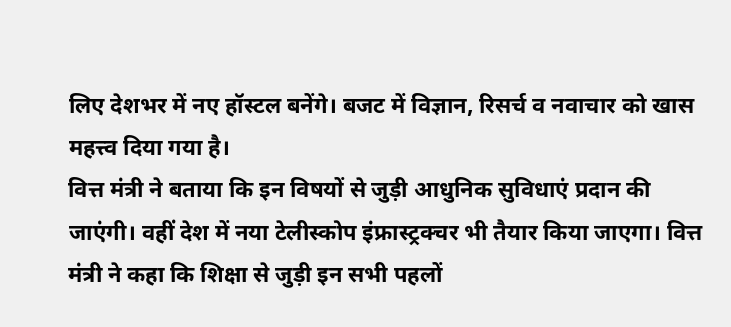लिए देशभर में नए हॉस्टल बनेंगे। बजट में विज्ञान, रिसर्च व नवाचार को खास महत्त्व दिया गया है।
वित्त मंत्री ने बताया कि इन विषयों से जुड़ी आधुनिक सुविधाएं प्रदान की जाएंगी। वहीं देश में नया टेलीस्कोप इंफ्रास्ट्रक्चर भी तैयार किया जाएगा। वित्त मंत्री ने कहा कि शिक्षा से जुड़ी इन सभी पहलों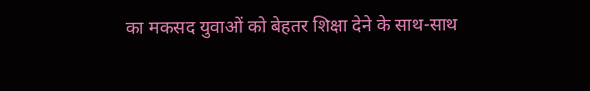का मकसद युवाओं को बेहतर शिक्षा देने के साथ-साथ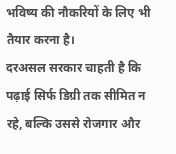भविष्य की नौकरियों के लिए भी तैयार करना है।
दरअसल सरकार चाहती है कि पढ़ाई सिर्फ डिग्री तक सीमित न रहे, बल्कि उससे रोजगार और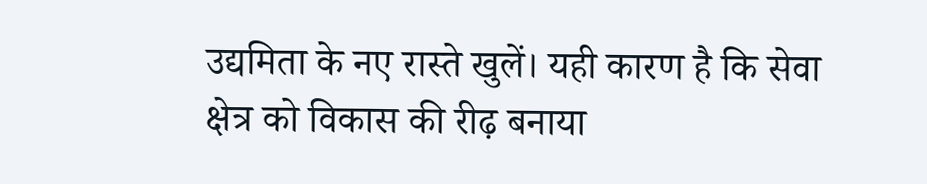उद्यमिता के नए रास्ते खुलें। यही कारण है कि सेवा क्षेत्र को विकास की रीढ़ बनाया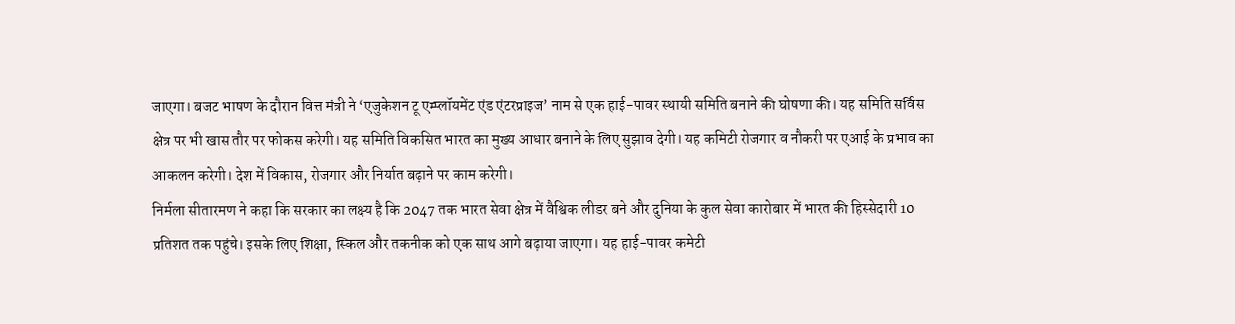जाएगा। बजट भाषण के दौरान वित्त मंत्री ने ‘एजुकेशन टू एम्प्लॉयमेंट एंड एंटरप्राइज’ नाम से एक हाई-पावर स्थायी समिति बनाने की घोषणा की। यह समिति सर्विस क्षेत्र पर भी खास तौर पर फोकस करेगी। यह समिति विकसित भारत का मुख्य आधार बनाने के लिए सुझाव देगी। यह कमिटी रोजगार व नौकरी पर एआई के प्रभाव का आकलन करेगी। देश में विकास, रोजगार और निर्यात बढ़ाने पर काम करेगी।
निर्मला सीतारमण ने कहा कि सरकार का लक्ष्य है कि 2047 तक भारत सेवा क्षेत्र में वैश्विक लीडर बने और दुनिया के कुल सेवा कारोबार में भारत की हिस्सेदारी 10 प्रतिशत तक पहुंचे। इसके लिए शिक्षा, स्किल और तकनीक को एक साथ आगे बढ़ाया जाएगा। यह हाई-पावर कमेटी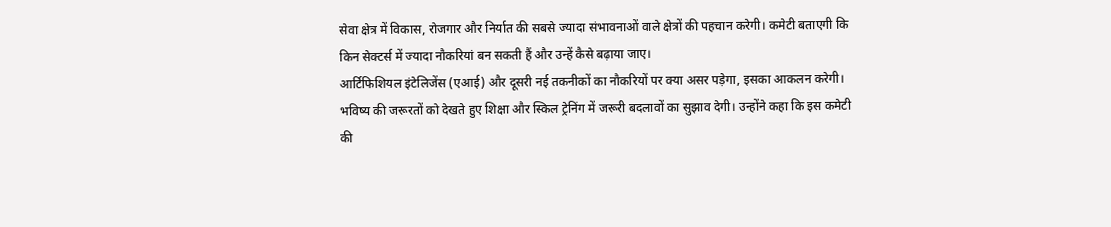सेवा क्षेत्र में विकास, रोजगार और निर्यात की सबसे ज्यादा संभावनाओं वाले क्षेत्रों की पहचान करेगी। कमेटी बताएगी कि किन सेक्टर्स में ज्यादा नौकरियां बन सकती हैं और उन्हें कैसे बढ़ाया जाए।
आर्टिफिशियल इंटेलिजेंस (एआई) और दूसरी नई तकनीकों का नौकरियों पर क्या असर पड़ेगा, इसका आकलन करेगी। भविष्य की जरूरतों को देखते हुए शिक्षा और स्किल ट्रेनिंग में जरूरी बदलावों का सुझाव देगी। उन्होंने कहा कि इस कमेटी की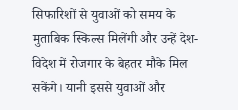सिफारिशों से युवाओं को समय के मुताबिक स्किल्स मिलेंगी और उन्हें देश-विदेश में रोजगार के बेहतर मौके मिल सकेंगे। यानी इससे युवाओं और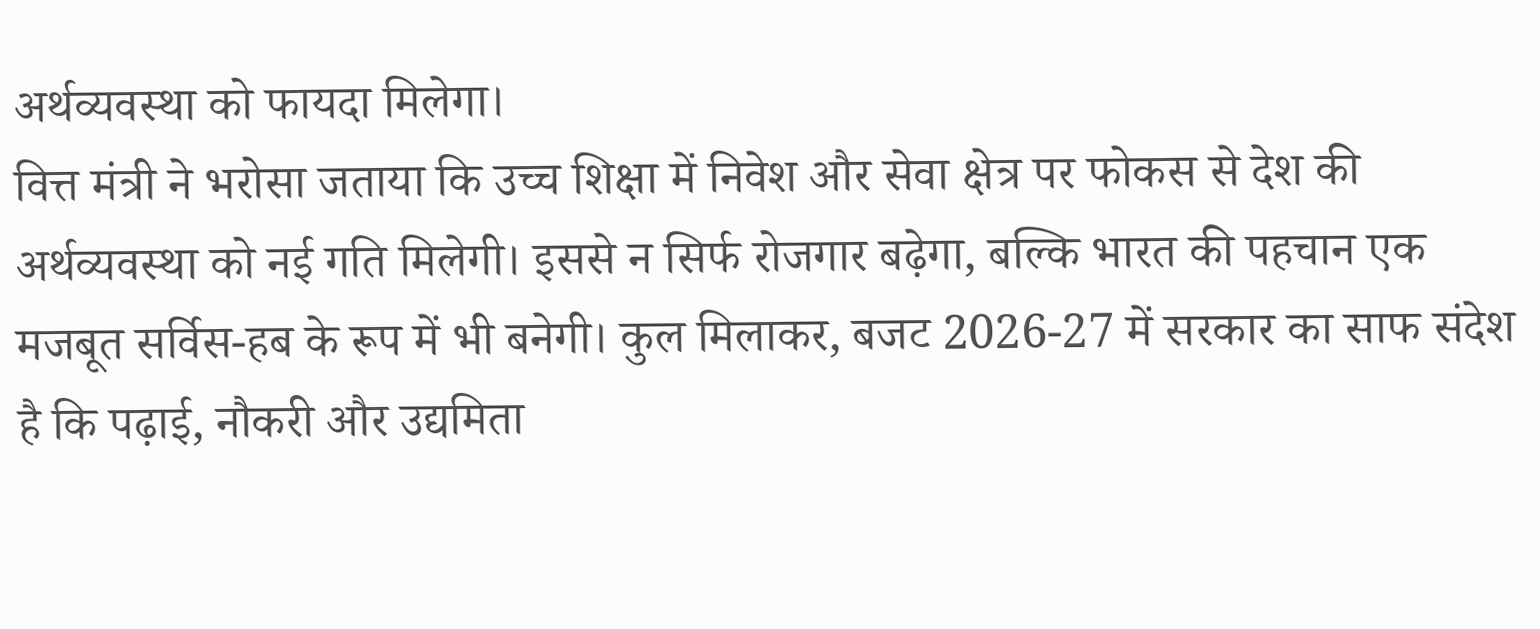अर्थव्यवस्था को फायदा मिलेगा।
वित्त मंत्री ने भरोसा जताया कि उच्च शिक्षा में निवेश और सेवा क्षेत्र पर फोकस से देश की अर्थव्यवस्था को नई गति मिलेगी। इससे न सिर्फ रोजगार बढ़ेगा, बल्कि भारत की पहचान एक मजबूत सर्विस-हब के रूप में भी बनेगी। कुल मिलाकर, बजट 2026-27 में सरकार का साफ संदेश है कि पढ़ाई, नौकरी और उद्यमिता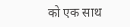को एक साथ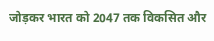जोड़कर भारत को 2047 तक विकसित और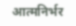आत्मनिर्भर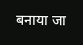बनाया जा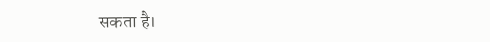सकता है।